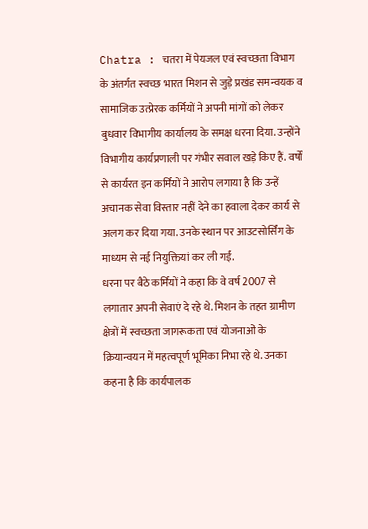Chatra : चतरा में पेयजल एवं स्वच्छता विभाग के अंतर्गत स्वच्छ भारत मिशन से जुड़े प्रखंड समन्वयक व सामाजिक उत्प्रेरक कर्मियों ने अपनी मांगों को लेकर बुधवार विभागीय कार्यालय के समक्ष धरना दिया. उन्होंने विभागीय कार्यप्रणाली पर गंभीर सवाल खड़े किए हैं. वर्षों से कार्यरत इन कर्मियों ने आरोप लगाया है कि उन्हें अचानक सेवा विस्तार नहीं देने का हवाला देकर कार्य से अलग कर दिया गया. उनके स्थान पर आउटसोर्सिंग के माध्यम से नई नियुक्तियां कर ली गईं.
धरना पर बैठे कर्मियों ने कहा कि वे वर्ष 2007 से लगातार अपनी सेवाएं दे रहे थे. मिशन के तहत ग्रामीण क्षेत्रों में स्वच्छता जागरूकता एवं योजनाओं के क्रियान्वयन में महत्वपूर्ण भूमिका निभा रहे थे. उनका कहना है कि कार्यपालक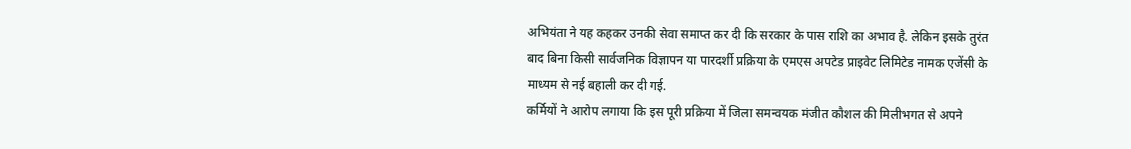अभियंता ने यह कहकर उनकी सेवा समाप्त कर दी कि सरकार के पास राशि का अभाव है. लेकिन इसके तुरंत बाद बिना किसी सार्वजनिक विज्ञापन या पारदर्शी प्रक्रिया के एमएस अपटेड प्राइवेट लिमिटेड नामक एजेंसी के माध्यम से नई बहाली कर दी गई.
कर्मियों ने आरोप लगाया कि इस पूरी प्रक्रिया में जिला समन्वयक मंजीत कौशल की मिलीभगत से अपने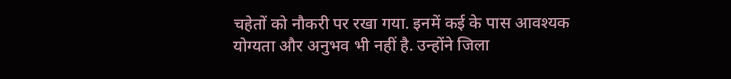चहेतों को नौकरी पर रखा गया. इनमें कई के पास आवश्यक योग्यता और अनुभव भी नहीं है. उन्होंने जिला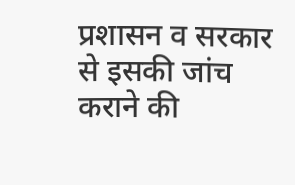प्रशासन व सरकार से इसकी जांच कराने की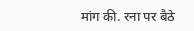मांग की. रना पर बैठे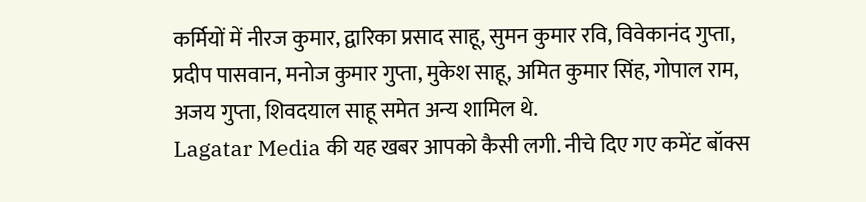कर्मियों में नीरज कुमार, द्वारिका प्रसाद साहू, सुमन कुमार रवि, विवेकानंद गुप्ता, प्रदीप पासवान, मनोज कुमार गुप्ता, मुकेश साहू, अमित कुमार सिंह, गोपाल राम, अजय गुप्ता, शिवदयाल साहू समेत अन्य शामिल थे.
Lagatar Media की यह खबर आपको कैसी लगी. नीचे दिए गए कमेंट बॉक्स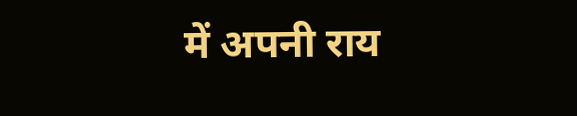में अपनी राय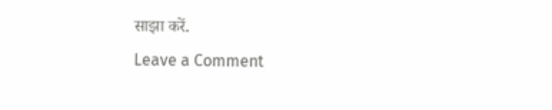साझा करें.
Leave a Comment